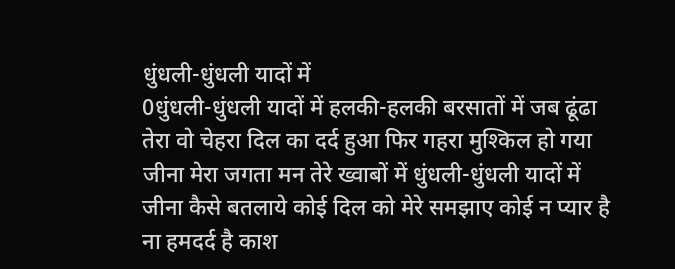धुंधली-धुंधली यादों में
0धुंधली-धुंधली यादों में हलकी-हलकी बरसातों में जब ढूंढा तेरा वो चेहरा दिल का दर्द हुआ फिर गहरा मुश्किल हो गया जीना मेरा जगता मन तेरे ख्वाबों में धुंधली-धुंधली यादों में
जीना कैसे बतलाये कोई दिल को मेरे समझाए कोई न प्यार है ना हमदर्द है काश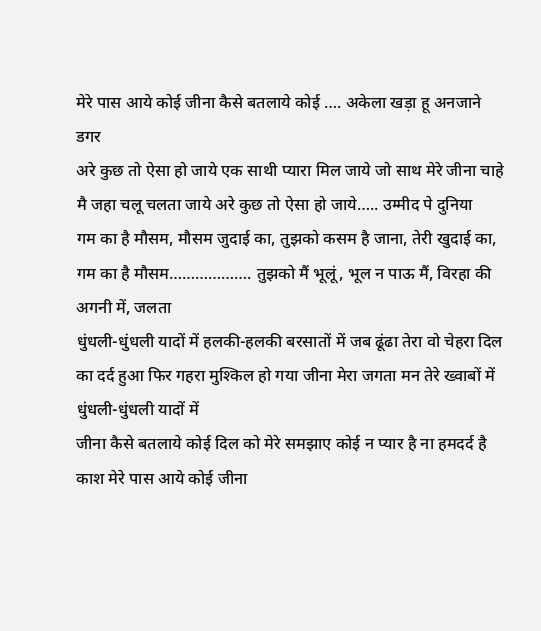मेरे पास आये कोई जीना कैसे बतलाये कोई …. अकेला खड़ा हू अनजाने डगर
अरे कुछ तो ऐसा हो जाये एक साथी प्यारा मिल जाये जो साथ मेरे जीना चाहे मै जहा चलू चलता जाये अरे कुछ तो ऐसा हो जाये….. उम्मीद पे दुनिया
गम का है मौसम, मौसम जुदाई का, तुझको कसम है जाना, तेरी खुदाई का, गम का है मौसम………………. तुझको मैं भूलूं, भूल न पाऊ मैं, विरहा की अगनी में, जलता
धुंधली-धुंधली यादों में हलकी-हलकी बरसातों में जब ढूंढा तेरा वो चेहरा दिल का दर्द हुआ फिर गहरा मुश्किल हो गया जीना मेरा जगता मन तेरे ख्वाबों में धुंधली-धुंधली यादों में
जीना कैसे बतलाये कोई दिल को मेरे समझाए कोई न प्यार है ना हमदर्द है काश मेरे पास आये कोई जीना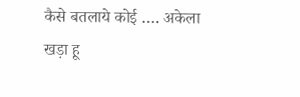कैसे बतलाये कोई …. अकेला खड़ा हू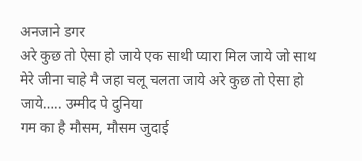अनजाने डगर
अरे कुछ तो ऐसा हो जाये एक साथी प्यारा मिल जाये जो साथ मेरे जीना चाहे मै जहा चलू चलता जाये अरे कुछ तो ऐसा हो जाये….. उम्मीद पे दुनिया
गम का है मौसम, मौसम जुदाई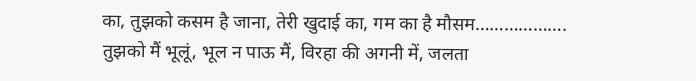का, तुझको कसम है जाना, तेरी खुदाई का, गम का है मौसम………………. तुझको मैं भूलूं, भूल न पाऊ मैं, विरहा की अगनी में, जलता